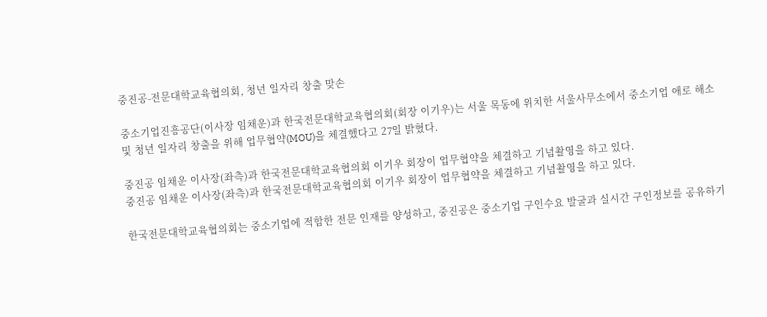중진공-전문대학교육협의회, 청년 일자리 창출 맞손

중소기업진흥공단(이사장 임채운)과 한국전문대학교육협의회(회장 이기우)는 서울 목동에 위치한 서울사무소에서 중소기업 애로 해소 및 청년 일자리 창출을 위해 업무협약(MOU)을 체결했다고 27일 밝혔다.

중진공 임채운 이사장(좌측)과 한국전문대학교육협의회 이기우 회장이 업무협약을 체결하고 기념촬영을 하고 있다.
중진공 임채운 이사장(좌측)과 한국전문대학교육협의회 이기우 회장이 업무협약을 체결하고 기념촬영을 하고 있다.

한국전문대학교육협의회는 중소기업에 적합한 전문 인재를 양성하고, 중진공은 중소기업 구인수요 발굴과 실시간 구인정보를 공유하기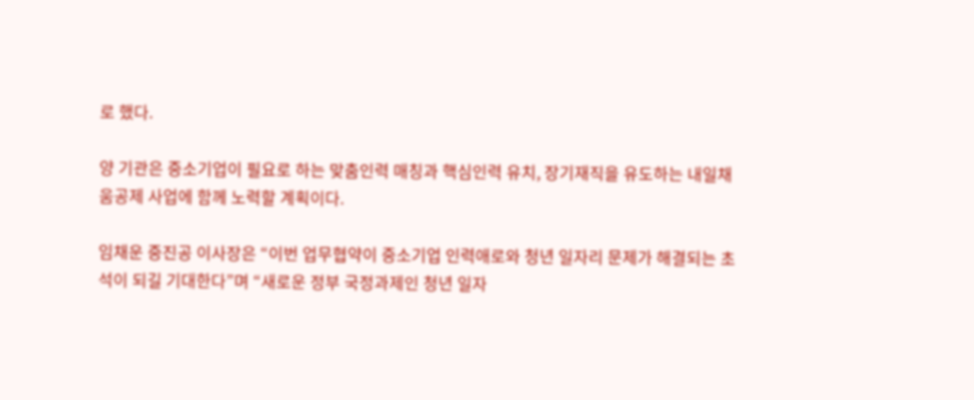로 했다.

양 기관은 중소기업이 필요로 하는 맞춤인력 매칭과 핵심인력 유치, 장기재직을 유도하는 내일채움공제 사업에 함께 노력할 계획이다.

임채운 중진공 이사장은 “이번 업무협약이 중소기업 인력애로와 청년 일자리 문제가 해결되는 초석이 되길 기대한다”며 “새로운 정부 국정과제인 청년 일자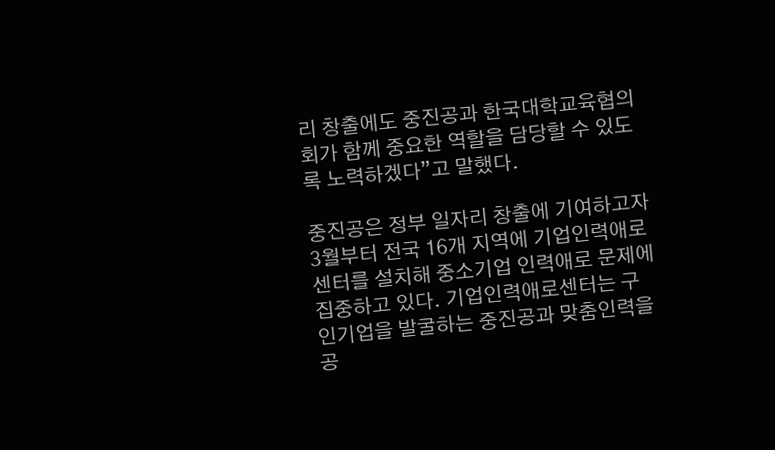리 창출에도 중진공과 한국대학교육협의회가 함께 중요한 역할을 담당할 수 있도록 노력하겠다”고 말했다.

중진공은 정부 일자리 창출에 기여하고자 3월부터 전국 16개 지역에 기업인력애로센터를 설치해 중소기업 인력애로 문제에 집중하고 있다. 기업인력애로센터는 구인기업을 발굴하는 중진공과 맞춤인력을 공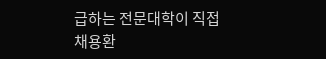급하는 전문대학이 직접 채용환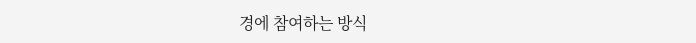경에 참여하는 방식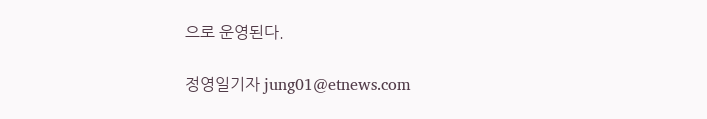으로 운영된다.

정영일기자 jung01@etnews.com